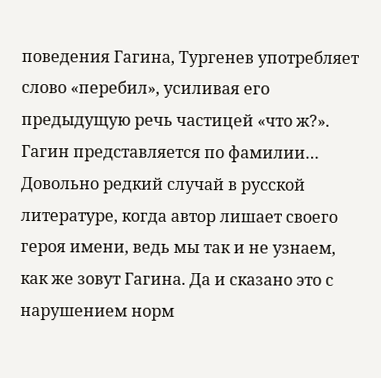поведения Гагина, Тургенев употребляет слово «перебил», усиливая его предыдущую речь частицей «что ж?».
Гагин представляется по фамилии… Довольно редкий случай в русской литературе, когда автор лишает своего героя имени, ведь мы так и не узнаем, как же зовут Гагина. Да и сказано это с нарушением норм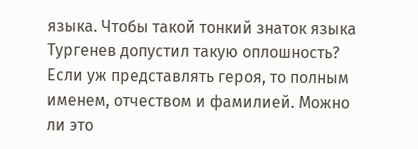языка. Чтобы такой тонкий знаток языка Тургенев допустил такую оплошность? Если уж представлять героя, то полным именем, отчеством и фамилией. Можно ли это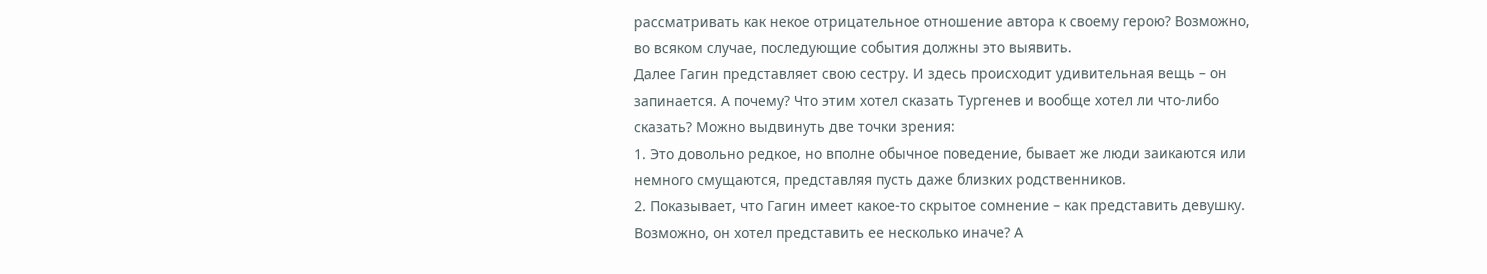рассматривать как некое отрицательное отношение автора к своему герою? Возможно, во всяком случае, последующие события должны это выявить.
Далее Гагин представляет свою сестру. И здесь происходит удивительная вещь – он запинается. А почему? Что этим хотел сказать Тургенев и вообще хотел ли что-либо сказать? Можно выдвинуть две точки зрения:
1. Это довольно редкое, но вполне обычное поведение, бывает же люди заикаются или немного смущаются, представляя пусть даже близких родственников.
2. Показывает, что Гагин имеет какое-то скрытое сомнение – как представить девушку. Возможно, он хотел представить ее несколько иначе? А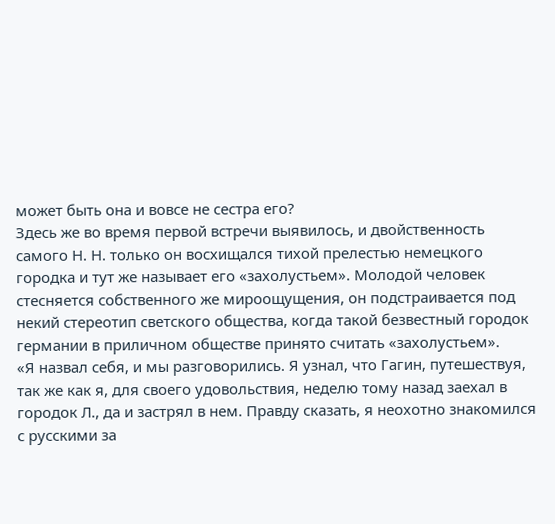может быть она и вовсе не сестра его?
Здесь же во время первой встречи выявилось, и двойственность самого Н. Н. только он восхищался тихой прелестью немецкого городка и тут же называет его «захолустьем». Молодой человек стесняется собственного же мироощущения, он подстраивается под некий стереотип светского общества, когда такой безвестный городок германии в приличном обществе принято считать «захолустьем».
«Я назвал себя, и мы разговорились. Я узнал, что Гагин, путешествуя, так же как я, для своего удовольствия, неделю тому назад заехал в городок Л., да и застрял в нем. Правду сказать, я неохотно знакомился с русскими за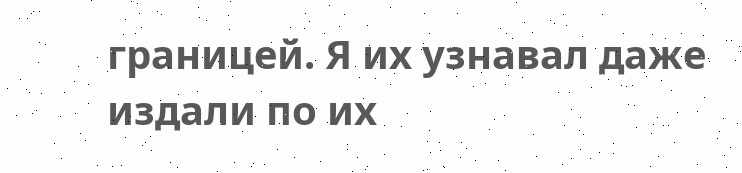границей. Я их узнавал даже издали по их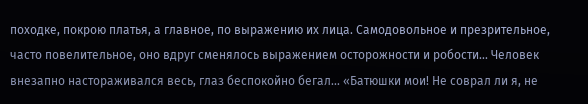походке, покрою платья, а главное, по выражению их лица. Самодовольное и презрительное, часто повелительное, оно вдруг сменялось выражением осторожности и робости... Человек внезапно настораживался весь, глаз беспокойно бегал... «Батюшки мои! Не соврал ли я, не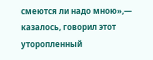смеются ли надо мною»,— казалось, говорил этот уторопленный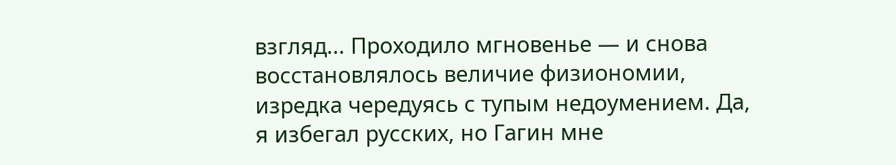взгляд... Проходило мгновенье — и снова восстановлялось величие физиономии, изредка чередуясь с тупым недоумением. Да, я избегал русских, но Гагин мне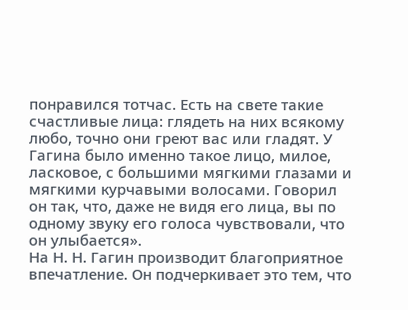понравился тотчас. Есть на свете такие счастливые лица: глядеть на них всякому любо, точно они греют вас или гладят. У Гагина было именно такое лицо, милое, ласковое, с большими мягкими глазами и мягкими курчавыми волосами. Говорил он так, что, даже не видя его лица, вы по одному звуку его голоса чувствовали, что он улыбается».
На Н. Н. Гагин производит благоприятное впечатление. Он подчеркивает это тем, что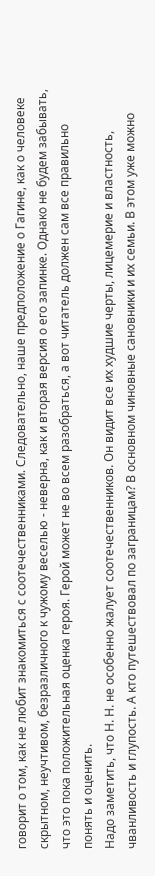говорит о том, как не любит знакомиться с соотечественниками. Следовательно, наше предположение о Гагине, как о человеке скрытном, неучтивом, безразличного к чужому веселью - неверна, как и вторая версия о его запинке. Однако не будем забывать, что это пока положительная оценка героя. Герой может не во всем разобраться, а вот читатель должен сам все правильно понять и оценить.
Надо заметить, что Н. Н. не особенно жалует соотечественников. Он видит все их худшие черты, лицемерие и властность, чванливость и глупость. А кто путешествовал по заграницам? В основном чиновные сановники и их семьи. В этом уже можно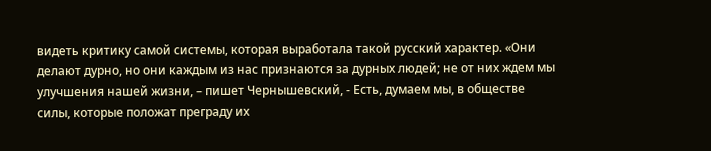видеть критику самой системы, которая выработала такой русский характер. «Они делают дурно, но они каждым из нас признаются за дурных людей; не от них ждем мы улучшения нашей жизни, – пишет Чернышевский, - Есть, думаем мы, в обществе силы, которые положат преграду их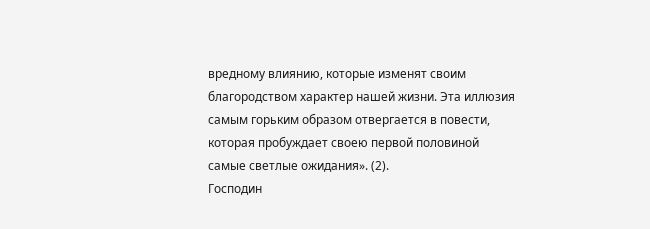вредному влиянию, которые изменят своим благородством характер нашей жизни. Эта иллюзия самым горьким образом отвергается в повести, которая пробуждает своею первой половиной самые светлые ожидания». (2).
Господин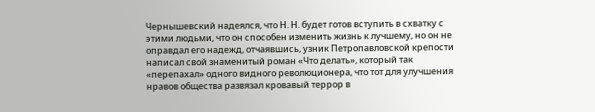Чернышевский надеялся, что Н. Н. будет готов вступить в схватку с этими людьми, что он способен изменить жизнь к лучшему, но он не оправдал его надежд, отчаявшись, узник Петропавловской крепости написал свой знаменитый роман «Что делать», который так «перепахал» одного видного революционера, что тот для улучшения нравов общества развязал кровавый террор в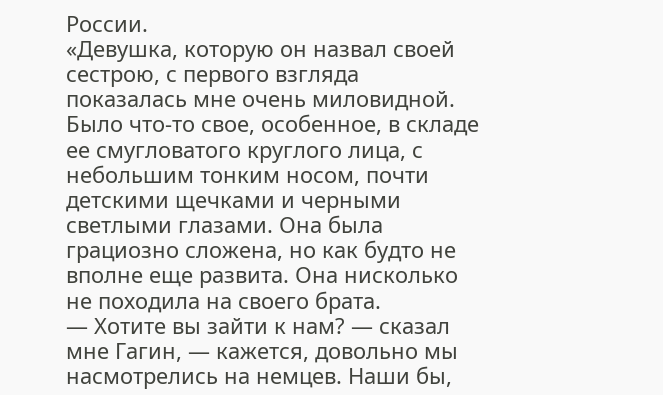России.
«Девушка, которую он назвал своей сестрою, с первого взгляда показалась мне очень миловидной. Было что-то свое, особенное, в складе ее смугловатого круглого лица, с небольшим тонким носом, почти детскими щечками и черными светлыми глазами. Она была грациозно сложена, но как будто не вполне еще развита. Она нисколько не походила на своего брата.
— Хотите вы зайти к нам? — сказал мне Гагин, — кажется, довольно мы насмотрелись на немцев. Наши бы,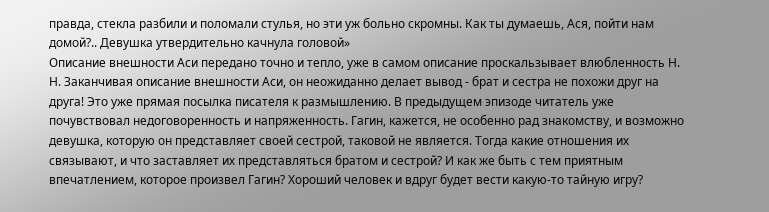правда, стекла разбили и поломали стулья, но эти уж больно скромны. Как ты думаешь, Ася, пойти нам домой?.. Девушка утвердительно качнула головой»
Описание внешности Аси передано точно и тепло, уже в самом описание проскальзывает влюбленность Н. Н. Заканчивая описание внешности Аси, он неожиданно делает вывод - брат и сестра не похожи друг на друга! Это уже прямая посылка писателя к размышлению. В предыдущем эпизоде читатель уже почувствовал недоговоренность и напряженность. Гагин, кажется, не особенно рад знакомству, и возможно девушка, которую он представляет своей сестрой, таковой не является. Тогда какие отношения их связывают, и что заставляет их представляться братом и сестрой? И как же быть с тем приятным впечатлением, которое произвел Гагин? Хороший человек и вдруг будет вести какую-то тайную игру?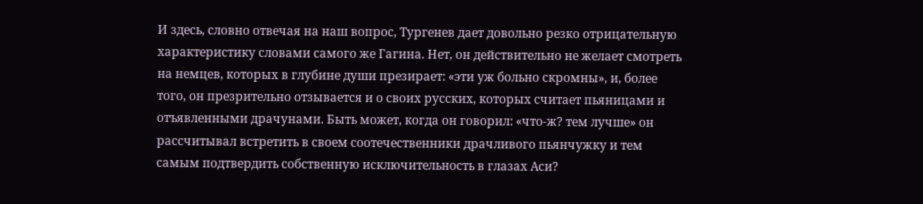И здесь, словно отвечая на наш вопрос, Тургенев дает довольно резко отрицательную характеристику словами самого же Гагина. Нет, он действительно не желает смотреть на немцев, которых в глубине души презирает: «эти уж больно скромны», и, более того, он презрительно отзывается и о своих русских, которых считает пьяницами и отъявленными драчунами. Быть может, когда он говорил: «что-ж? тем лучше» он рассчитывал встретить в своем соотечественники драчливого пьянчужку и тем самым подтвердить собственную исключительность в глазах Аси?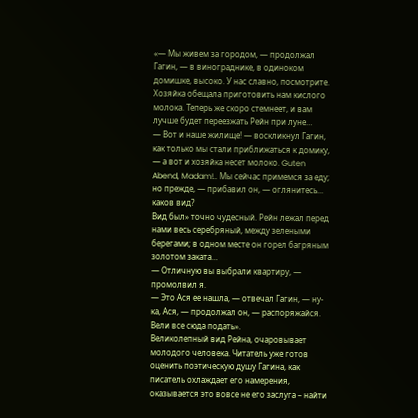«— Мы живем за городом, — продолжал Гагин, — в винограднике, в одиноком домишке, высоко. У нас славно, посмотрите. Хозяйка обещала приготовить нам кислого молока. Теперь же скоро стемнеет, и вам лучше будет переезжать Рейн при луне…
— Вот и наше жилище! — воскликнул Гагин, как только мы стали приближаться к домику, — а вот и хозяйка несет молоко. Guten Abend, Madam!.. Мы сейчас примемся за еду; но прежде, — прибавил он, — оглянитесь... каков вид?
Вид был» точно чудесный. Рейн лежал перед нами весь серебряный, между зелеными берегами; в одном месте он горел багряным золотом заката…
— Отличную вы выбрали квартиру, — промолвил я.
— Это Ася ее нашла, — отвечал Гагин, — ну-ка, Ася, — продолжал он, — распоряжайся. Вели все сюда подать».
Великолепный вид Рейна, очаровывает молодого человека. Читатель уже готов оценить поэтическую душу Гагина, как писатель охлаждает его намерения, оказывается это вовсе не его заслуга – найти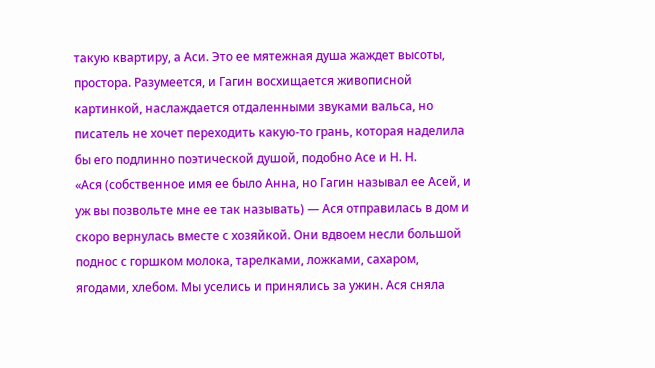такую квартиру, а Аси. Это ее мятежная душа жаждет высоты, простора. Разумеется, и Гагин восхищается живописной картинкой, наслаждается отдаленными звуками вальса, но писатель не хочет переходить какую-то грань, которая наделила бы его подлинно поэтической душой, подобно Асе и Н. Н.
«Ася (собственное имя ее было Анна, но Гагин называл ее Асей, и уж вы позвольте мне ее так называть) — Ася отправилась в дом и скоро вернулась вместе с хозяйкой. Они вдвоем несли большой поднос с горшком молока, тарелками, ложками, сахаром, ягодами, хлебом. Мы уселись и принялись за ужин. Ася сняла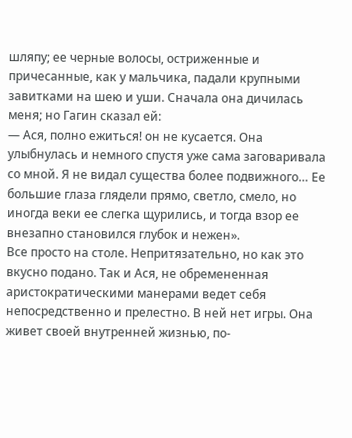шляпу; ее черные волосы, остриженные и причесанные, как у мальчика, падали крупными завитками на шею и уши. Сначала она дичилась меня; но Гагин сказал ей:
— Ася, полно ежиться! он не кусается. Она улыбнулась и немного спустя уже сама заговаривала со мной. Я не видал существа более подвижного… Ее большие глаза глядели прямо, светло, смело, но иногда веки ее слегка щурились, и тогда взор ее внезапно становился глубок и нежен».
Все просто на столе. Непритязательно, но как это вкусно подано. Так и Ася, не обремененная аристократическими манерами ведет себя непосредственно и прелестно. В ней нет игры. Она живет своей внутренней жизнью, по-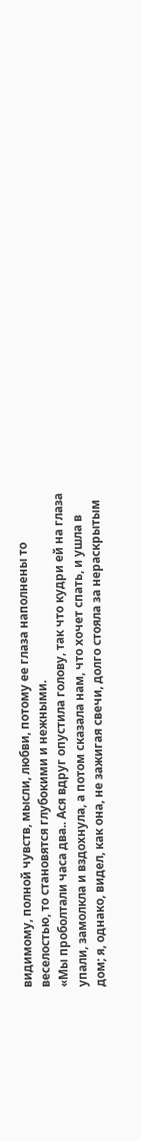видимому, полной чувств, мысли, любви, потому ее глаза наполнены то веселостью, то становятся глубокими и нежными.
«Мы проболтали часа два.. Ася вдруг опустила голову, так что кудри ей на глаза упали, замолкла и вздохнула, а потом сказала нам, что хочет спать, и ушла в дом; я, однако, видел, как она, не зажигая свечи, долго стояла за нераскрытым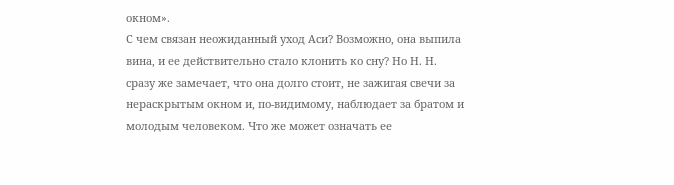окном».
С чем связан неожиданный уход Аси? Возможно, она выпила вина, и ее действительно стало клонить ко сну? Но Н. Н. сразу же замечает, что она долго стоит, не зажигая свечи за нераскрытым окном и, по-видимому, наблюдает за братом и молодым человеком. Что же может означать ее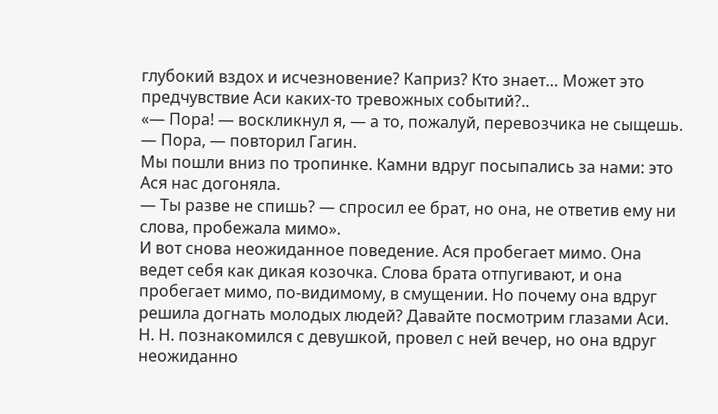глубокий вздох и исчезновение? Каприз? Кто знает… Может это предчувствие Аси каких-то тревожных событий?..
«— Пора! — воскликнул я, — а то, пожалуй, перевозчика не сыщешь.
— Пора, — повторил Гагин.
Мы пошли вниз по тропинке. Камни вдруг посыпались за нами: это Ася нас догоняла.
— Ты разве не спишь? — спросил ее брат, но она, не ответив ему ни слова, пробежала мимо».
И вот снова неожиданное поведение. Ася пробегает мимо. Она ведет себя как дикая козочка. Слова брата отпугивают, и она пробегает мимо, по-видимому, в смущении. Но почему она вдруг решила догнать молодых людей? Давайте посмотрим глазами Аси. Н. Н. познакомился с девушкой, провел с ней вечер, но она вдруг неожиданно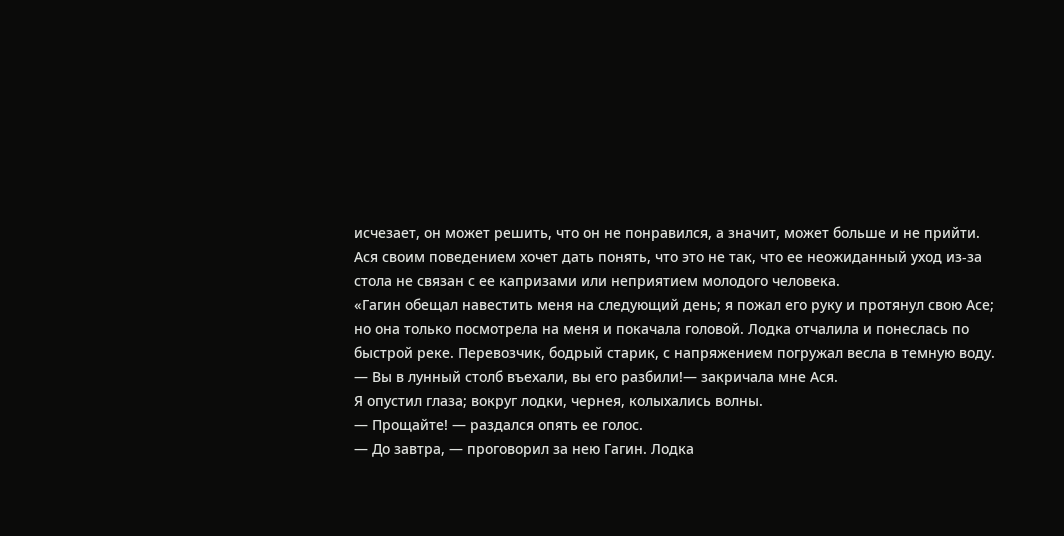исчезает, он может решить, что он не понравился, а значит, может больше и не прийти. Ася своим поведением хочет дать понять, что это не так, что ее неожиданный уход из-за стола не связан с ее капризами или неприятием молодого человека.
«Гагин обещал навестить меня на следующий день; я пожал его руку и протянул свою Асе; но она только посмотрела на меня и покачала головой. Лодка отчалила и понеслась по быстрой реке. Перевозчик, бодрый старик, с напряжением погружал весла в темную воду.
— Вы в лунный столб въехали, вы его разбили!— закричала мне Ася.
Я опустил глаза; вокруг лодки, чернея, колыхались волны.
— Прощайте! — раздался опять ее голос.
— До завтра, — проговорил за нею Гагин. Лодка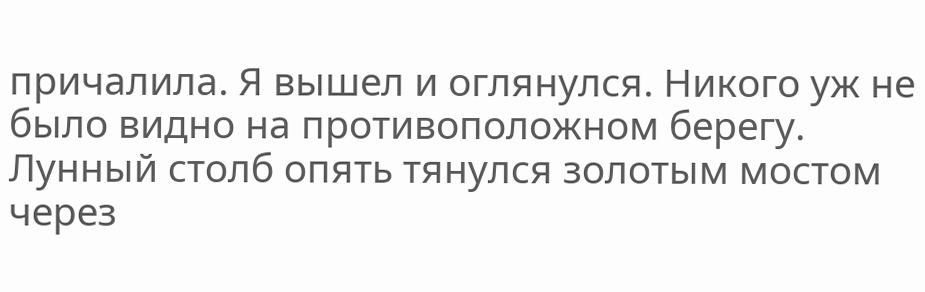причалила. Я вышел и оглянулся. Никого уж не было видно на противоположном берегу. Лунный столб опять тянулся золотым мостом через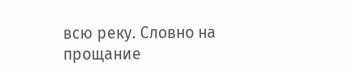всю реку. Словно на прощание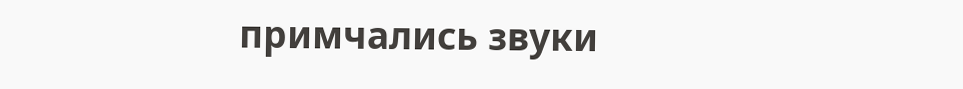примчались звуки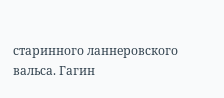старинного ланнеровского вальса. Гагин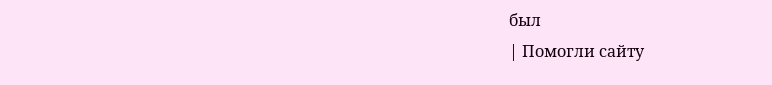был
| Помогли сайту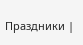Праздники |